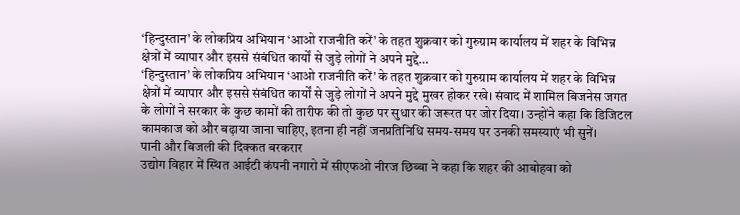‘हिन्दुस्तान’ के लोकप्रिय अभियान ‘आओ राजनीति करें’ के तहत शुक्रवार को गुरुग्राम कार्यालय में शहर के विभिन्न क्षेत्रों में व्यापार और इससे संबंधित कार्यों से जुड़े लोगों ने अपने मुद्दे…
‘हिन्दुस्तान’ के लोकप्रिय अभियान ‘आओ राजनीति करें’ के तहत शुक्रवार को गुरुग्राम कार्यालय में शहर के विभिन्न क्षेत्रों में व्यापार और इससे संबंधित कार्यों से जुड़े लोगों ने अपने मुद्दे मुखर होकर रखे। संवाद में शामिल बिजनेस जगत के लोगों ने सरकार के कुछ कामों की तारीफ की तो कुछ पर सुधार की जरूरत पर जोर दिया। उन्होंने कहा कि डिजिटल कामकाज को और बढ़ाया जाना चाहिए, इतना ही नहीं जनप्रतिनिधि समय-समय पर उनकी समस्याएं भी सुनें।
पानी और बिजली की दिक्कत बरकरार
उद्योग विहार में स्थित आईटी कंपनी नगारो में सीएफओ नीरज छिब्बा ने कहा कि शहर की आबोहवा को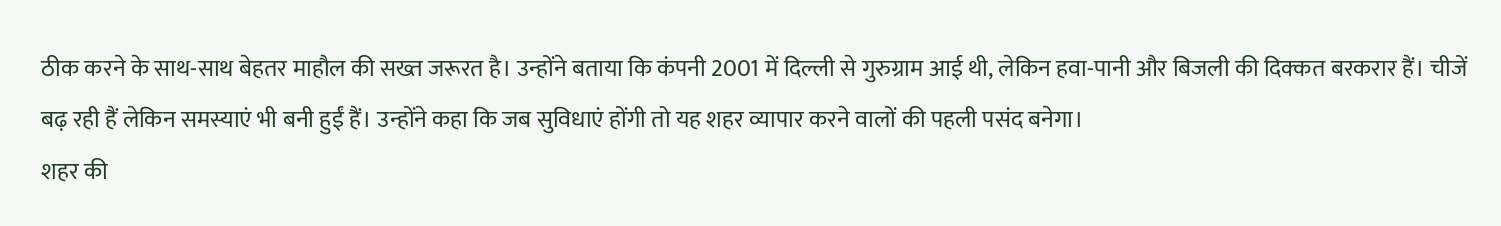ठीक करने के साथ-साथ बेहतर माहौल की सख्त जरूरत है। उन्होंने बताया कि कंपनी 2001 में दिल्ली से गुरुग्राम आई थी, लेकिन हवा-पानी और बिजली की दिक्कत बरकरार हैं। चीजें बढ़ रही हैं लेकिन समस्याएं भी बनी हुईं हैं। उन्होंने कहा कि जब सुविधाएं होंगी तो यह शहर व्यापार करने वालों की पहली पसंद बनेगा।
शहर की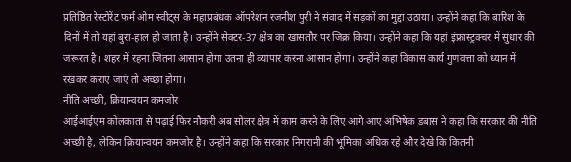प्रतिष्ठित रेस्टोरेंट फर्म ओम स्वीट्स के महाप्रबंधक ऑपरेशन रजनीश पुरी ने संवाद में सड़कों का मुद्दा उठाया। उन्होंने कहा कि बारिश के दिनों में तो यहां बुरा-हाल हो जाता है। उन्होंने सेक्टर-37 क्षेत्र का खासतौर पर जिक्र किया। उन्होंने कहा कि यहां इंफ्रास्ट्रक्चर में सुधार की जरूरत है। शहर में रहना जितना आसान होगा उतना ही व्यापार करना आसान होगा। उन्होंने कहा विकास कार्य गुणवत्ता को ध्यान में रखकर कराए जाएं तो अच्छा होगा।
नीति अच्छी, क्रियान्वयन कमजोर
आईआईएम कोलकाता से पढ़ाई फिर नौकरी अब सोलर क्षेत्र में काम करने के लिए आगे आए अभिषेक डबास ने कहा कि सरकार की नीति अच्छी है, लेकिन क्रियान्वयन कमजोर है। उन्होंने कहा कि सरकार निगरानी की भूमिका अधिक रहे और देखे कि कितनी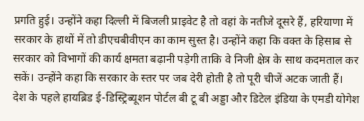प्रगति हुई। उन्होंने कहा दिल्ली में बिजली प्राइवेट है तो वहां के नतीजे दूसरे हैं, हरियाणा में सरकार के हाथों में तो डीएचबीवीएन का काम सुस्त है। उन्होंने कहा कि वक्त के हिसाब से सरकार को विभागों की कार्य क्षमता बढ़ानी पड़ेगी ताकि वे निजी क्षेत्र के साथ कदमताल कर सकें। उन्होंने कहा कि सरकार के स्तर पर जब देरी होती है तो पूरी चीजें अटक जाती हैं।
देश के पहले हायब्रिड ई-डिस्ट्रिब्यूशन पोर्टल बी टू बी अड्डा और डिटेल इंडिया के एमडी योगेश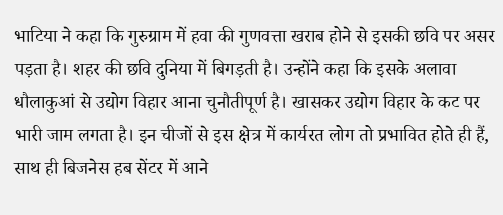भाटिया ने कहा कि गुरुग्राम में हवा की गुणवत्ता खराब होने से इसकी छवि पर असर पड़ता है। शहर की छवि दुनिया में बिगड़ती है। उन्होंने कहा कि इसके अलावा धौलाकुआं से उद्योग विहार आना चुनौतीपूर्ण है। खासकर उद्योग विहार के कट पर भारी जाम लगता है। इन चीजों से इस क्षेत्र में कार्यरत लोग तो प्रभावित होते ही हैं, साथ ही बिजनेस हब सेंटर में आने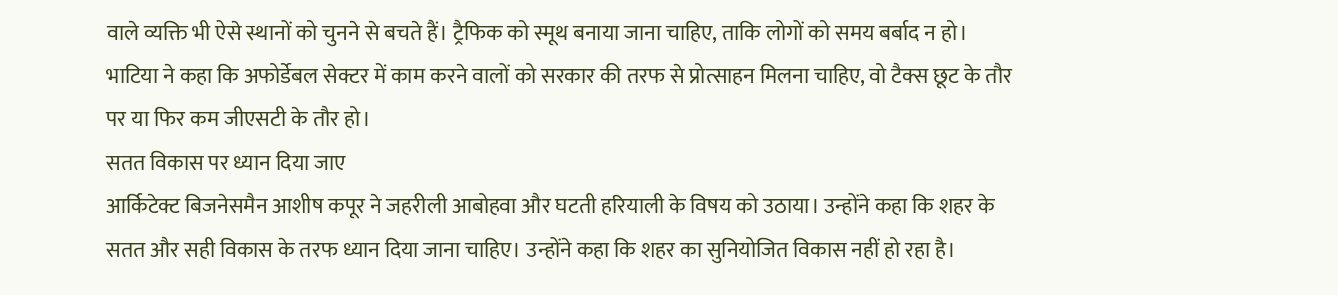वाले व्यक्ति भी ऐसे स्थानों को चुनने से बचते हैं। ट्रैफिक को स्मूथ बनाया जाना चाहिए, ताकि लोगों को समय बर्बाद न हो। भाटिया ने कहा कि अफोर्डेबल सेक्टर में काम करने वालों को सरकार की तरफ से प्रोत्साहन मिलना चाहिए, वो टैक्स छूट के तौर पर या फिर कम जीएसटी के तौर हो।
सतत विकास पर ध्यान दिया जाए
आर्किटेक्ट बिजनेसमैन आशीष कपूर ने जहरीली आबोहवा और घटती हरियाली के विषय को उठाया। उन्होंने कहा कि शहर के सतत और सही विकास के तरफ ध्यान दिया जाना चाहिए। उन्होंने कहा कि शहर का सुनियोजित विकास नहीं हो रहा है।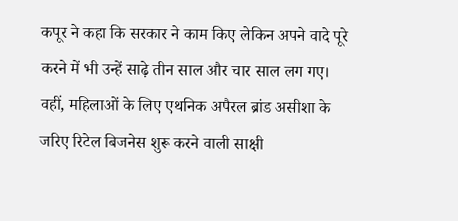कपूर ने कहा कि सरकार ने काम किए लेकिन अपने वादे पूरे करने में भी उन्हें साढ़े तीन साल और चार साल लग गए।
वहीं, महिलाओं के लिए एथनिक अपैरल ब्रांड असीशा के जरिए रिटेल बिजनेस शुरू करने वाली साक्षी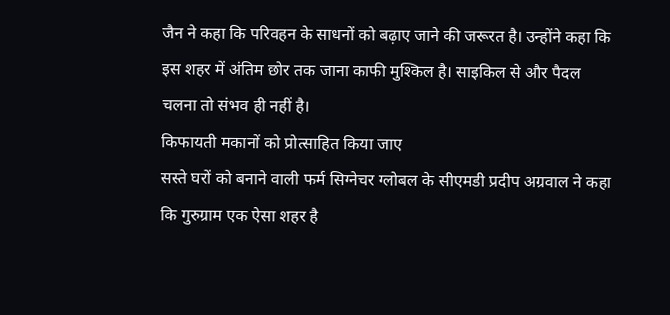जैन ने कहा कि परिवहन के साधनों को बढ़ाए जाने की जरूरत है। उन्होंने कहा कि इस शहर में अंतिम छोर तक जाना काफी मुश्किल है। साइकिल से और पैदल चलना तो संभव ही नहीं है।
किफायती मकानों को प्रोत्साहित किया जाए
सस्ते घरों को बनाने वाली फर्म सिग्नेचर ग्लोबल के सीएमडी प्रदीप अग्रवाल ने कहा कि गुरुग्राम एक ऐसा शहर है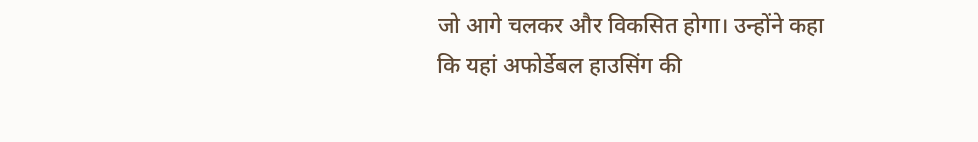जो आगे चलकर और विकसित होगा। उन्होंने कहा कि यहां अफोर्डेबल हाउसिंग की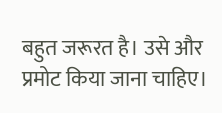बहुत जरूरत है। उसे और प्रमोट किया जाना चाहिए।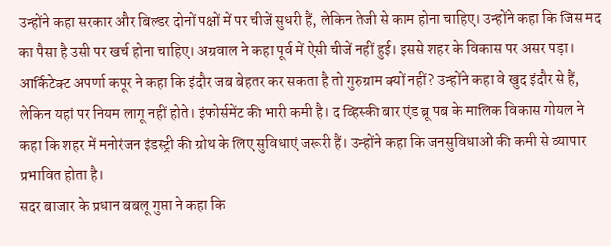उन्होंने कहा सरकार और बिल्डर दोनों पक्षों में पर चीजें सुधरी हैं, लेकिन तेजी से काम होना चाहिए। उन्होंने कहा कि जिस मद का पैसा है उसी पर खर्च होना चाहिए। अग्रवाल ने कहा पूर्व में ऐसी चीजें नहीं हुई। इससे शहर के विकास पर असर पड़ा।
आर्किटेक्ट अपर्णा कपूर ने कहा कि इंदौर जब बेहतर कर सकता है तो गुरुग्राम क्यों नहीं? उन्होंने कहा वे खुद इंदौर से हैं, लेकिन यहां पर नियम लागू नहीं होते। इंफोर्समेंट की भारी कमी है। द व्हिस्की बार एंड ब्रू पब के मालिक विकास गोयल ने कहा कि शहर में मनोरंजन इंडस्ट्री की ग्रोथ के लिए सुविधाएं जरूरी हैं। उन्होंने कहा कि जनसुविधाओं की कमी से व्यापार प्रभावित होता है।
सदर बाजार के प्रधान बबलू गुप्ता ने कहा कि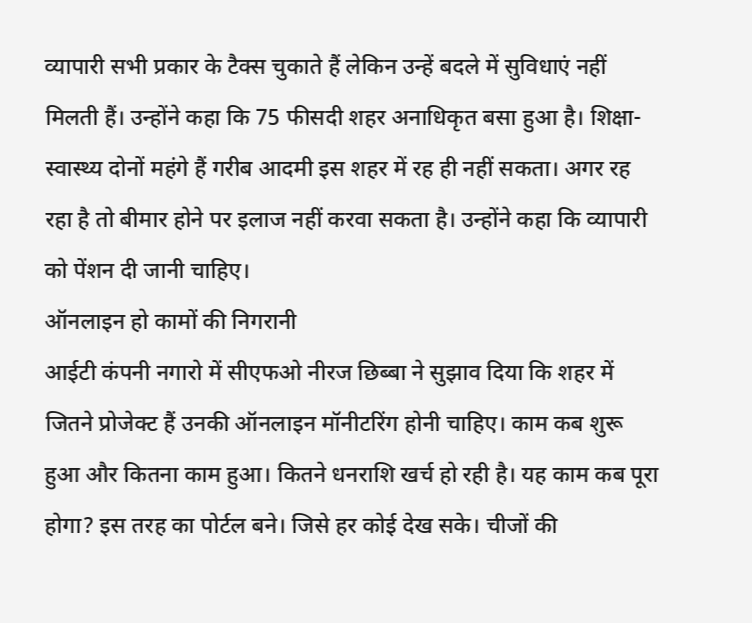व्यापारी सभी प्रकार के टैक्स चुकाते हैं लेकिन उन्हें बदले में सुविधाएं नहीं मिलती हैं। उन्होंने कहा कि 75 फीसदी शहर अनाधिकृत बसा हुआ है। शिक्षा-स्वास्थ्य दोनों महंगे हैं गरीब आदमी इस शहर में रह ही नहीं सकता। अगर रह रहा है तो बीमार होने पर इलाज नहीं करवा सकता है। उन्होंने कहा कि व्यापारी को पेंशन दी जानी चाहिए।
ऑनलाइन हो कामों की निगरानी
आईटी कंपनी नगारो में सीएफओ नीरज छिब्बा ने सुझाव दिया कि शहर में जितने प्रोजेक्ट हैं उनकी ऑनलाइन मॉनीटरिंग होनी चाहिए। काम कब शुरू हुआ और कितना काम हुआ। कितने धनराशि खर्च हो रही है। यह काम कब पूरा होगा? इस तरह का पोर्टल बने। जिसे हर कोई देख सके। चीजों की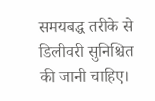समयबद्ध तरीके से डिलीवरी सुनिश्चित की जानी चाहिए।